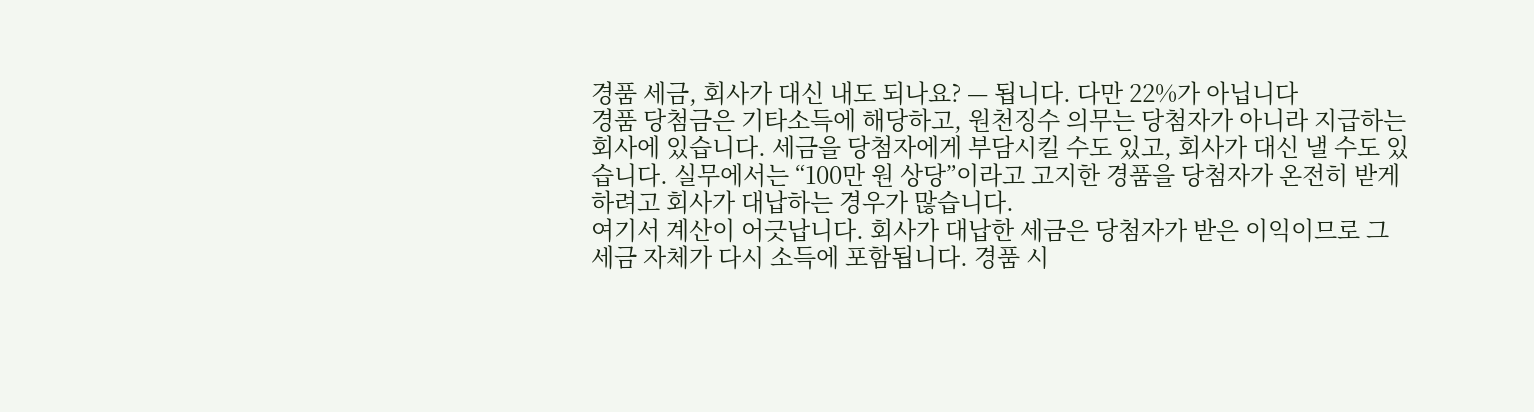경품 세금, 회사가 대신 내도 되나요? — 됩니다. 다만 22%가 아닙니다
경품 당첨금은 기타소득에 해당하고, 원천징수 의무는 당첨자가 아니라 지급하는 회사에 있습니다. 세금을 당첨자에게 부담시킬 수도 있고, 회사가 대신 낼 수도 있습니다. 실무에서는 “100만 원 상당”이라고 고지한 경품을 당첨자가 온전히 받게 하려고 회사가 대납하는 경우가 많습니다.
여기서 계산이 어긋납니다. 회사가 대납한 세금은 당첨자가 받은 이익이므로 그 세금 자체가 다시 소득에 포함됩니다. 경품 시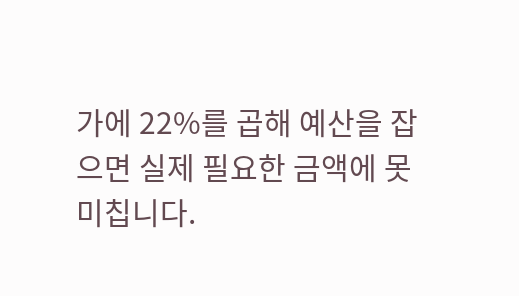가에 22%를 곱해 예산을 잡으면 실제 필요한 금액에 못 미칩니다.